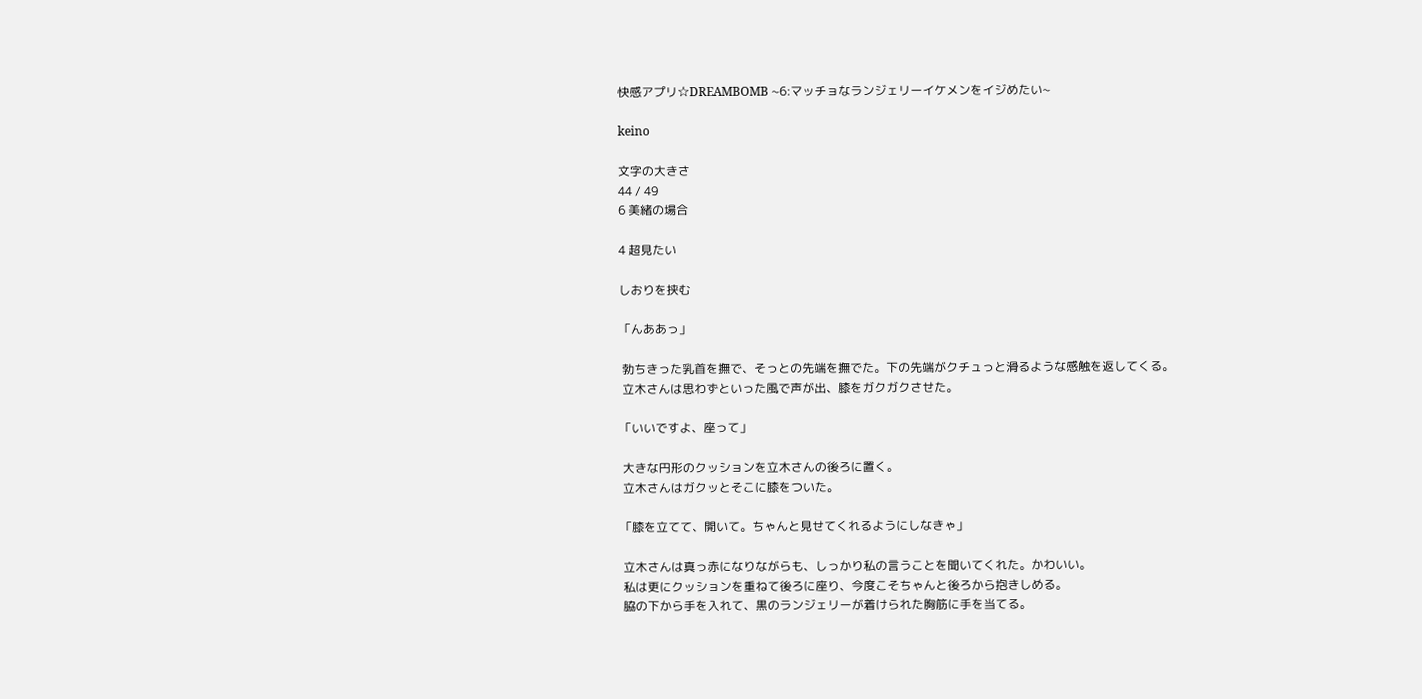快感アプリ☆DREAMBOMB ~6:マッチョなランジェリーイケメンをイジめたい~

keino

文字の大きさ
44 / 49
6 美緒の場合

4 超見たい

しおりを挟む

「んああっ」

 勃ちきった乳首を撫で、そっとの先端を撫でた。下の先端がクチュっと滑るような感触を返してくる。
 立木さんは思わずといった風で声が出、膝をガクガクさせた。

「いいですよ、座って」

 大きな円形のクッションを立木さんの後ろに置く。
 立木さんはガクッとそこに膝をついた。

「膝を立てて、開いて。ちゃんと見せてくれるようにしなきゃ」

 立木さんは真っ赤になりながらも、しっかり私の言うことを聞いてくれた。かわいい。
 私は更にクッションを重ねて後ろに座り、今度こそちゃんと後ろから抱きしめる。
 脇の下から手を入れて、黒のランジェリーが着けられた胸筋に手を当てる。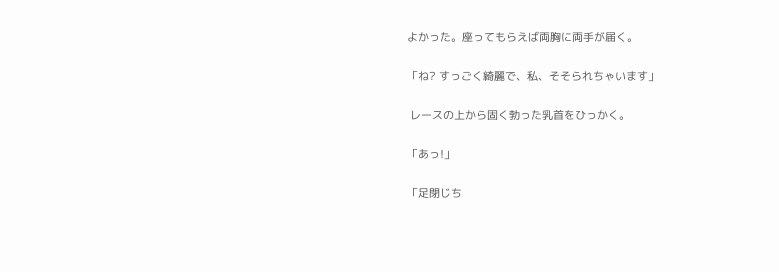よかった。座ってもらえば両胸に両手が届く。

「ね? すっごく綺麗で、私、そそられちゃいます」

 レースの上から固く勃った乳首をひっかく。

「あっ!」

「足閉じち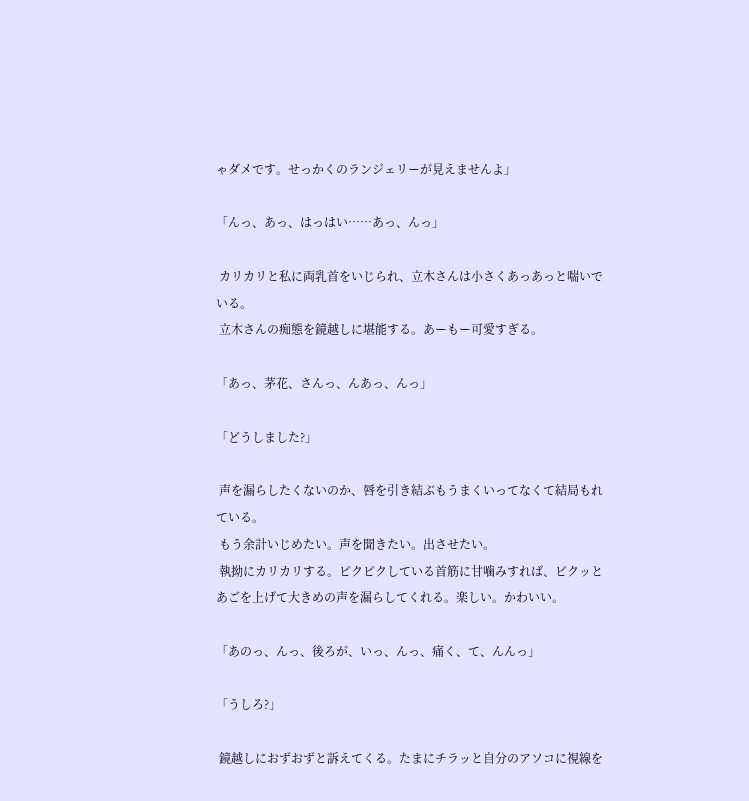ゃダメです。せっかくのランジェリーが見えませんよ」

「んっ、あっ、はっはい……あっ、んっ」

 カリカリと私に両乳首をいじられ、立木さんは小さくあっあっと喘いでいる。
 立木さんの痴態を鏡越しに堪能する。あーもー可愛すぎる。

「あっ、茅花、さんっ、んあっ、んっ」

「どうしました?」

 声を漏らしたくないのか、唇を引き結ぶもうまくいってなくて結局もれている。
 もう余計いじめたい。声を聞きたい。出させたい。
 執拗にカリカリする。ピクピクしている首筋に甘噛みすれば、ビクッとあごを上げて大きめの声を漏らしてくれる。楽しい。かわいい。

「あのっ、んっ、後ろが、いっ、んっ、痛く、て、んんっ」

「うしろ?」

 鏡越しにおずおずと訴えてくる。たまにチラッと自分のアソコに視線を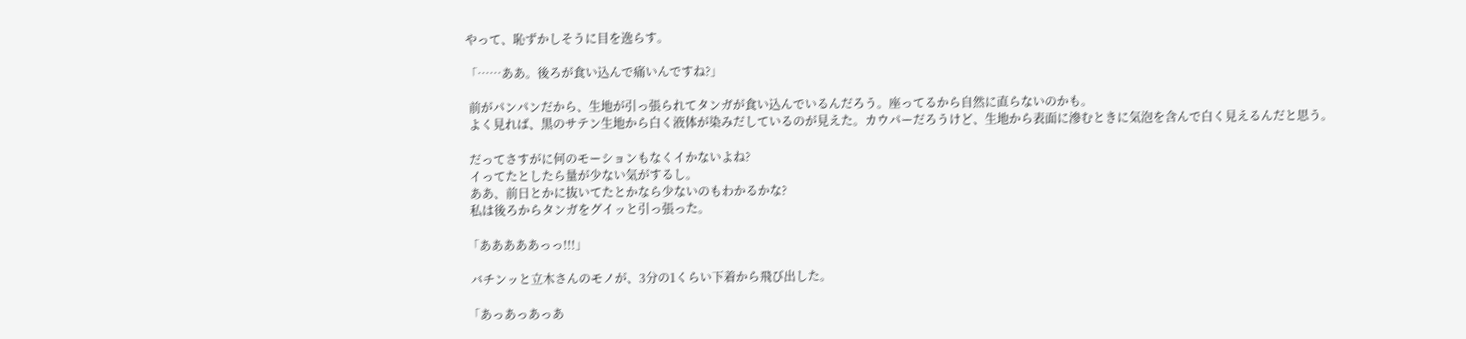やって、恥ずかしそうに目を逸らす。

「……ああ。後ろが食い込んで痛いんですね?」

 前がパンパンだから、生地が引っ張られてタンガが食い込んでいるんだろう。座ってるから自然に直らないのかも。
 よく見れば、黒のサテン生地から白く液体が染みだしているのが見えた。カウパーだろうけど、生地から表面に滲むときに気泡を含んで白く見えるんだと思う。

 だってさすがに何のモーションもなくイかないよね?
 イってたとしたら量が少ない気がするし。
 ああ、前日とかに抜いてたとかなら少ないのもわかるかな?
 私は後ろからタンガをグイッと引っ張った。

「あああああっっ!!!」

 バチンッと立木さんのモノが、3分の1くらい下着から飛び出した。

「あっあっあっあ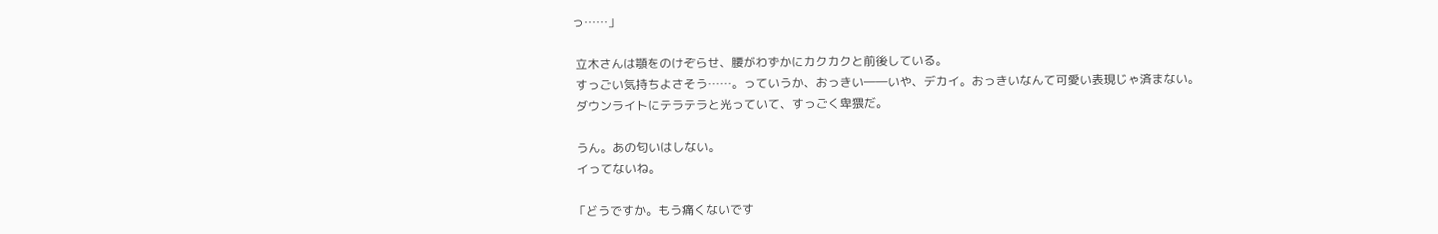っ……」

 立木さんは顎をのけぞらせ、腰がわずかにカクカクと前後している。
 すっごい気持ちよさそう……。っていうか、おっきい――いや、デカイ。おっきいなんて可愛い表現じゃ済まない。
 ダウンライトにテラテラと光っていて、すっごく卑猥だ。

 うん。あの匂いはしない。
 イってないね。

「どうですか。もう痛くないです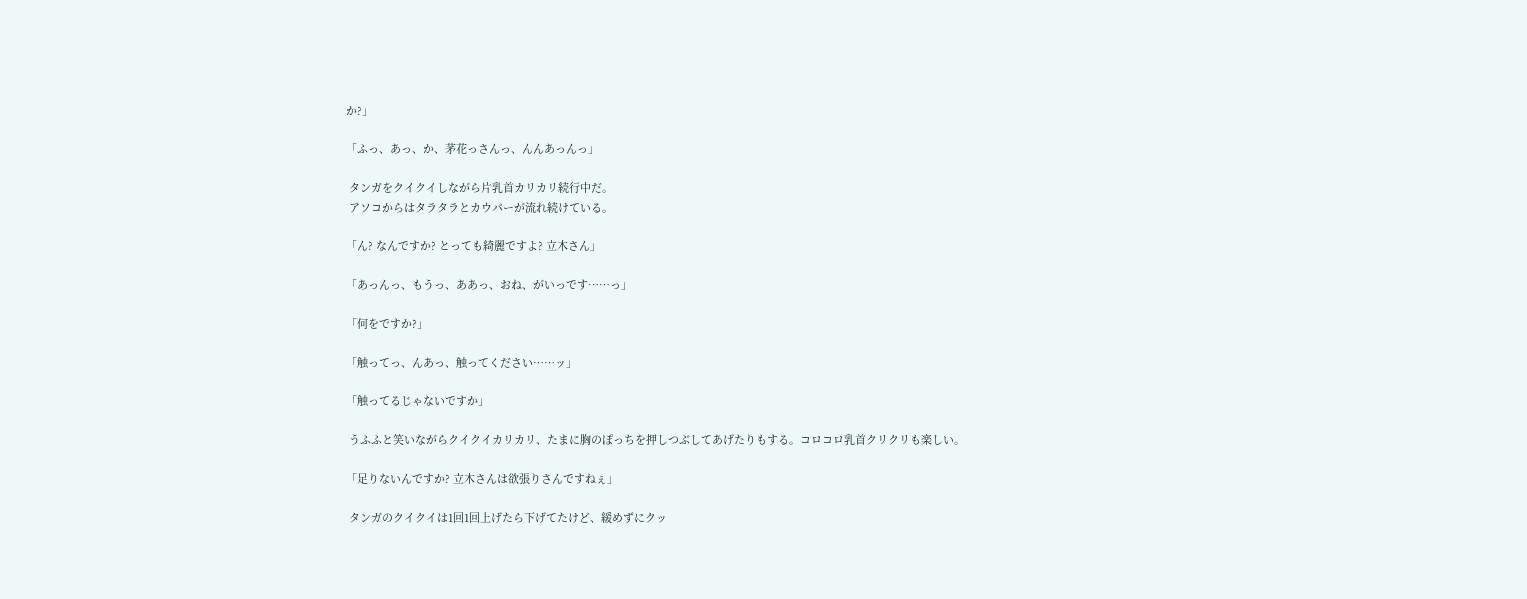か?」

「ふっ、あっ、か、茅花っさんっ、んんあっんっ」

 タンガをクイクイしながら片乳首カリカリ続行中だ。
 アソコからはタラタラとカウパーが流れ続けている。

「ん? なんですか? とっても綺麗ですよ? 立木さん」

「あっんっ、もうっ、ああっ、おね、がいっです……っ」

「何をですか?」

「触ってっ、んあっ、触ってください……ッ」

「触ってるじゃないですか」

 うふふと笑いながらクイクイカリカリ、たまに胸のぽっちを押しつぶしてあげたりもする。コロコロ乳首クリクリも楽しい。

「足りないんですか? 立木さんは欲張りさんですねぇ」

 タンガのクイクイは1回1回上げたら下げてたけど、緩めずにクッ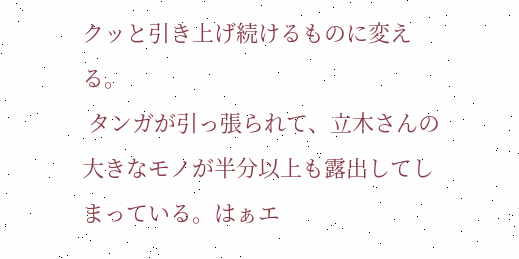クッと引き上げ続けるものに変える。
 タンガが引っ張られて、立木さんの大きなモノが半分以上も露出してしまっている。はぁエ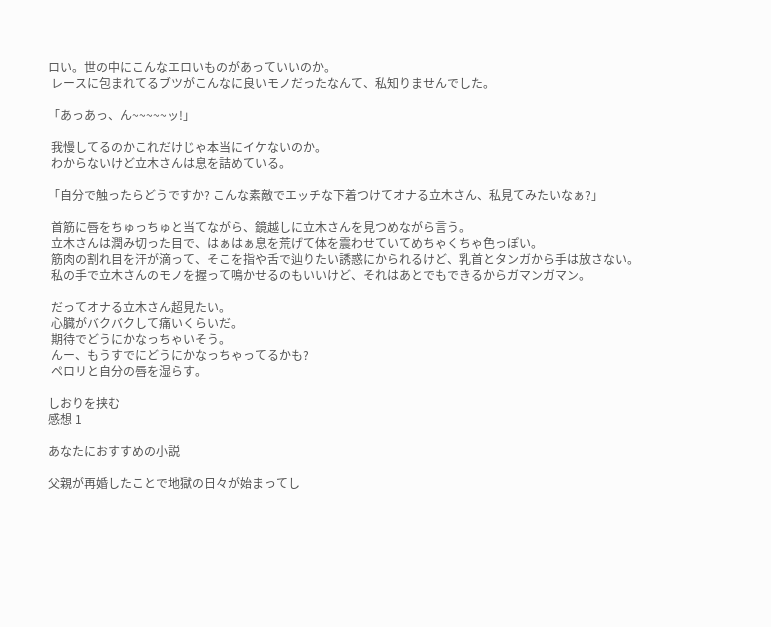ロい。世の中にこんなエロいものがあっていいのか。
 レースに包まれてるブツがこんなに良いモノだったなんて、私知りませんでした。

「あっあっ、ん~~~~~ッ!」

 我慢してるのかこれだけじゃ本当にイケないのか。
 わからないけど立木さんは息を詰めている。

「自分で触ったらどうですか? こんな素敵でエッチな下着つけてオナる立木さん、私見てみたいなぁ?」

 首筋に唇をちゅっちゅと当てながら、鏡越しに立木さんを見つめながら言う。
 立木さんは潤み切った目で、はぁはぁ息を荒げて体を震わせていてめちゃくちゃ色っぽい。
 筋肉の割れ目を汗が滴って、そこを指や舌で辿りたい誘惑にかられるけど、乳首とタンガから手は放さない。
 私の手で立木さんのモノを握って鳴かせるのもいいけど、それはあとでもできるからガマンガマン。

 だってオナる立木さん超見たい。
 心臓がバクバクして痛いくらいだ。
 期待でどうにかなっちゃいそう。
 んー、もうすでにどうにかなっちゃってるかも?
 ペロリと自分の唇を湿らす。

しおりを挟む
感想 1

あなたにおすすめの小説

父親が再婚したことで地獄の日々が始まってし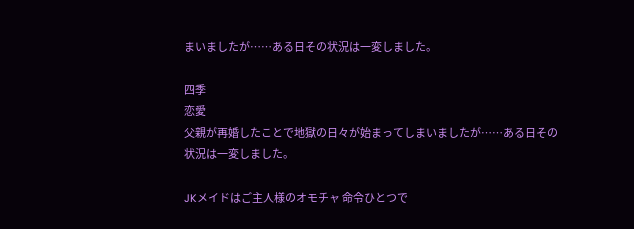まいましたが……ある日その状況は一変しました。

四季
恋愛
父親が再婚したことで地獄の日々が始まってしまいましたが……ある日その状況は一変しました。

JKメイドはご主人様のオモチャ 命令ひとつで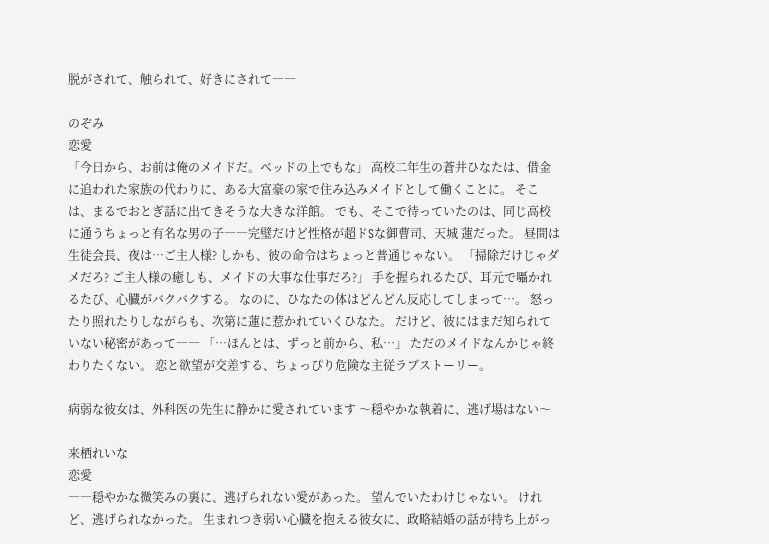脱がされて、触られて、好きにされて――

のぞみ
恋愛
「今日から、お前は俺のメイドだ。ベッドの上でもな」 高校二年生の蒼井ひなたは、借金に追われた家族の代わりに、ある大富豪の家で住み込みメイドとして働くことに。 そこは、まるでおとぎ話に出てきそうな大きな洋館。 でも、そこで待っていたのは、同じ高校に通うちょっと有名な男の子――完璧だけど性格が超ドSな御曹司、天城 蓮だった。 昼間は生徒会長、夜は…ご主人様? しかも、彼の命令はちょっと普通じゃない。 「掃除だけじゃダメだろ? ご主人様の癒しも、メイドの大事な仕事だろ?」 手を握られるたび、耳元で囁かれるたび、心臓がバクバクする。 なのに、ひなたの体はどんどん反応してしまって…。 怒ったり照れたりしながらも、次第に蓮に惹かれていくひなた。 だけど、彼にはまだ知られていない秘密があって―― 「…ほんとは、ずっと前から、私…」 ただのメイドなんかじゃ終わりたくない。 恋と欲望が交差する、ちょっぴり危険な主従ラブストーリー。

病弱な彼女は、外科医の先生に静かに愛されています 〜穏やかな執着に、逃げ場はない〜

来栖れいな
恋愛
――穏やかな微笑みの裏に、逃げられない愛があった。 望んでいたわけじゃない。 けれど、逃げられなかった。 生まれつき弱い心臓を抱える彼女に、政略結婚の話が持ち上がっ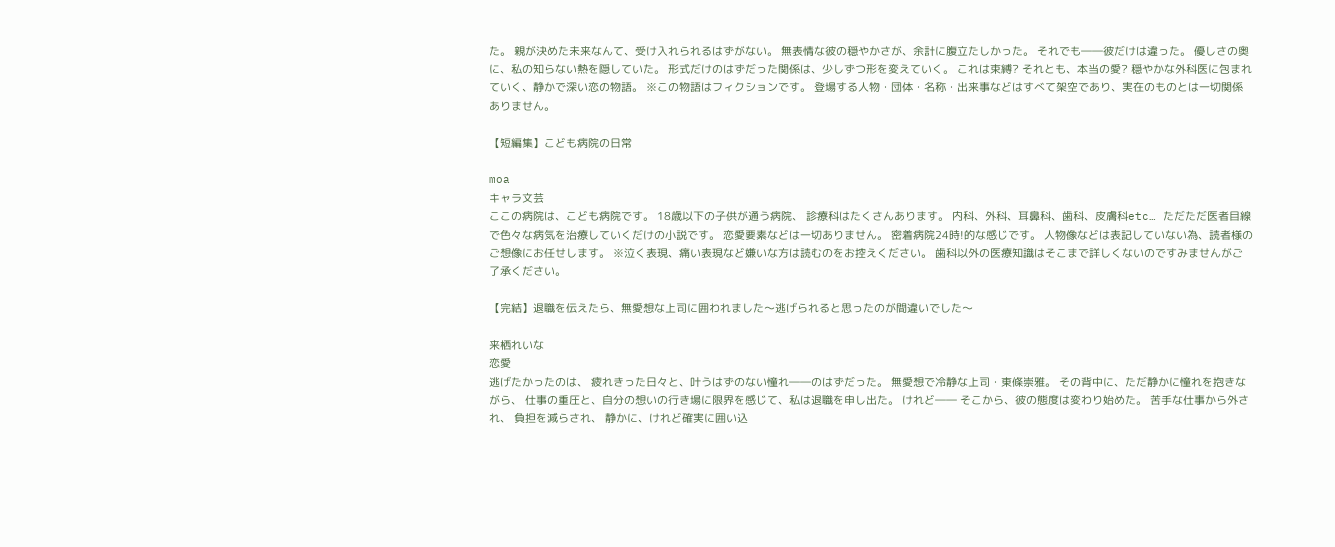た。 親が決めた未来なんて、受け入れられるはずがない。 無表情な彼の穏やかさが、余計に腹立たしかった。 それでも――彼だけは違った。 優しさの奥に、私の知らない熱を隠していた。 形式だけのはずだった関係は、少しずつ形を変えていく。 これは束縛? それとも、本当の愛? 穏やかな外科医に包まれていく、静かで深い恋の物語。 ※この物語はフィクションです。 登場する人物・団体・名称・出来事などはすべて架空であり、実在のものとは一切関係ありません。

【短編集】こども病院の日常

moa
キャラ文芸
ここの病院は、こども病院です。 18歳以下の子供が通う病院、 診療科はたくさんあります。 内科、外科、耳鼻科、歯科、皮膚科etc… ただただ医者目線で色々な病気を治療していくだけの小説です。 恋愛要素などは一切ありません。 密着病院24時!的な感じです。 人物像などは表記していない為、読者様のご想像にお任せします。 ※泣く表現、痛い表現など嫌いな方は読むのをお控えください。 歯科以外の医療知識はそこまで詳しくないのですみませんがご了承ください。

【完結】退職を伝えたら、無愛想な上司に囲われました〜逃げられると思ったのが間違いでした〜

来栖れいな
恋愛
逃げたかったのは、 疲れきった日々と、叶うはずのない憧れ――のはずだった。 無愛想で冷静な上司・東條崇雅。 その背中に、ただ静かに憧れを抱きながら、 仕事の重圧と、自分の想いの行き場に限界を感じて、私は退職を申し出た。 けれど―― そこから、彼の態度は変わり始めた。 苦手な仕事から外され、 負担を減らされ、 静かに、けれど確実に囲い込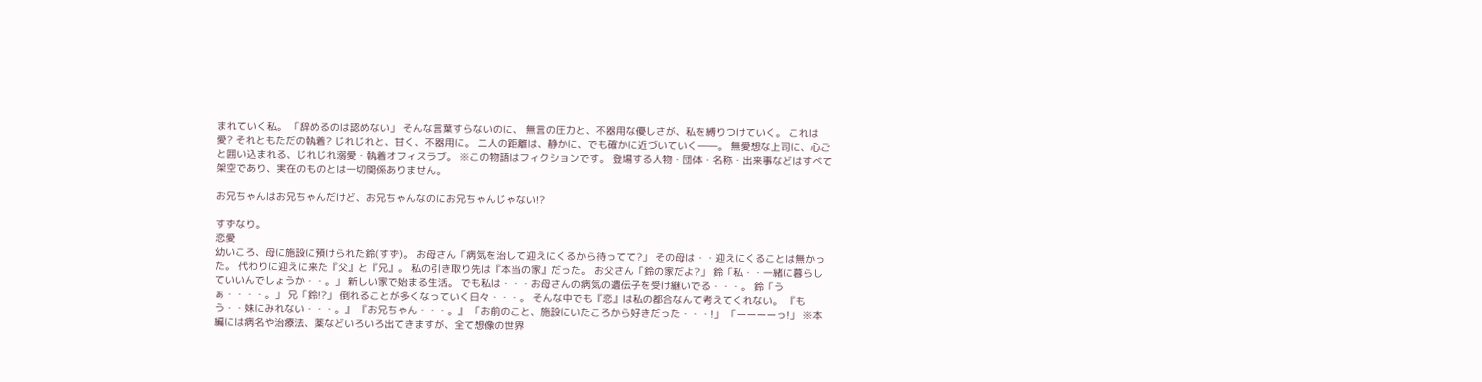まれていく私。 「辞めるのは認めない」 そんな言葉すらないのに、 無言の圧力と、不器用な優しさが、私を縛りつけていく。 これは愛? それともただの執着? じれじれと、甘く、不器用に。 二人の距離は、静かに、でも確かに近づいていく――。 無愛想な上司に、心ごと囲い込まれる、じれじれ溺愛・執着オフィスラブ。 ※この物語はフィクションです。 登場する人物・団体・名称・出来事などはすべて架空であり、実在のものとは一切関係ありません。

お兄ちゃんはお兄ちゃんだけど、お兄ちゃんなのにお兄ちゃんじゃない!?

すずなり。
恋愛
幼いころ、母に施設に預けられた鈴(すず)。 お母さん「病気を治して迎えにくるから待ってて?」 その母は・・迎えにくることは無かった。 代わりに迎えに来た『父』と『兄』。 私の引き取り先は『本当の家』だった。 お父さん「鈴の家だよ?」 鈴「私・・一緒に暮らしていいんでしょうか・・。」 新しい家で始まる生活。 でも私は・・・お母さんの病気の遺伝子を受け継いでる・・・。 鈴「うぁ・・・・。」 兄「鈴!?」 倒れることが多くなっていく日々・・・。 そんな中でも『恋』は私の都合なんて考えてくれない。 『もう・・妹にみれない・・・。』 『お兄ちゃん・・・。』 「お前のこと、施設にいたころから好きだった・・・!」 「ーーーーっ!」 ※本編には病名や治療法、薬などいろいろ出てきますが、全て想像の世界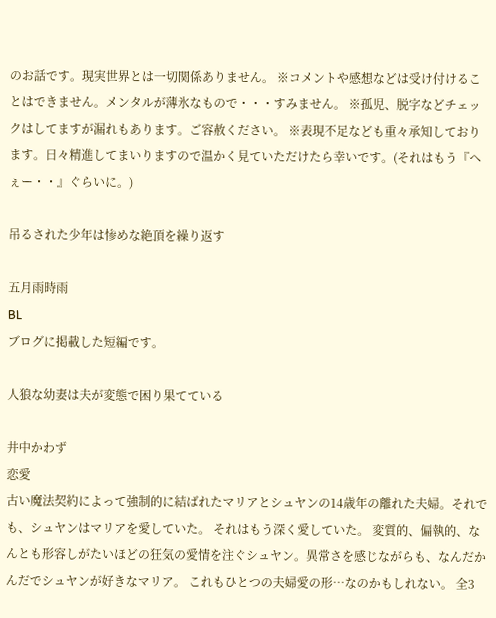のお話です。現実世界とは一切関係ありません。 ※コメントや感想などは受け付けることはできません。メンタルが薄氷なもので・・・すみません。 ※孤児、脱字などチェックはしてますが漏れもあります。ご容赦ください。 ※表現不足なども重々承知しております。日々精進してまいりますので温かく見ていただけたら幸いです。(それはもう『へぇー・・』ぐらいに。)

吊るされた少年は惨めな絶頂を繰り返す

五月雨時雨
BL
ブログに掲載した短編です。

人狼な幼妻は夫が変態で困り果てている

井中かわず
恋愛
古い魔法契約によって強制的に結ばれたマリアとシュヤンの14歳年の離れた夫婦。それでも、シュヤンはマリアを愛していた。 それはもう深く愛していた。 変質的、偏執的、なんとも形容しがたいほどの狂気の愛情を注ぐシュヤン。異常さを感じながらも、なんだかんだでシュヤンが好きなマリア。 これもひとつの夫婦愛の形…なのかもしれない。 全3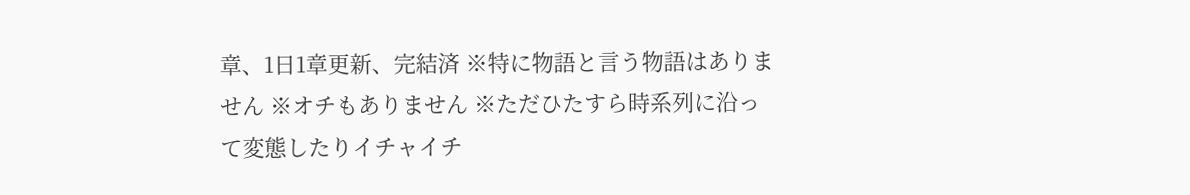章、1日1章更新、完結済 ※特に物語と言う物語はありません ※オチもありません ※ただひたすら時系列に沿って変態したりイチャイチ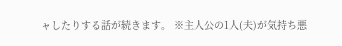ャしたりする話が続きます。 ※主人公の1人(夫)が気持ち悪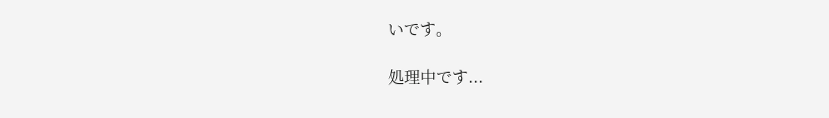いです。

処理中です...